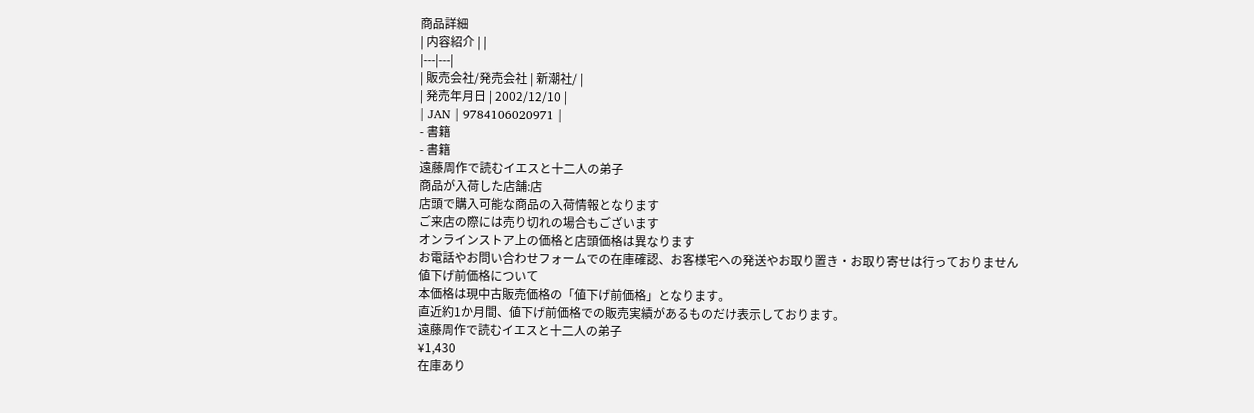商品詳細
| 内容紹介 | |
|---|---|
| 販売会社/発売会社 | 新潮社/ |
| 発売年月日 | 2002/12/10 |
| JAN | 9784106020971 |
- 書籍
- 書籍
遠藤周作で読むイエスと十二人の弟子
商品が入荷した店舗:店
店頭で購入可能な商品の入荷情報となります
ご来店の際には売り切れの場合もございます
オンラインストア上の価格と店頭価格は異なります
お電話やお問い合わせフォームでの在庫確認、お客様宅への発送やお取り置き・お取り寄せは行っておりません
値下げ前価格について
本価格は現中古販売価格の「値下げ前価格」となります。
直近約1か月間、値下げ前価格での販売実績があるものだけ表示しております。
遠藤周作で読むイエスと十二人の弟子
¥1,430
在庫あり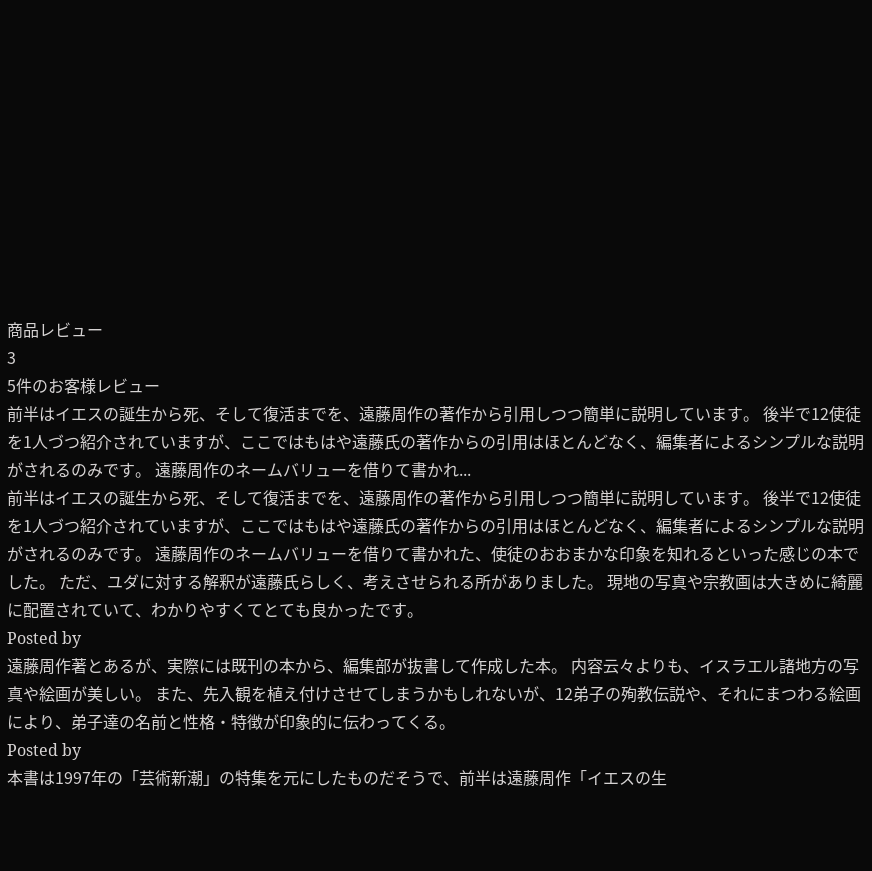商品レビュー
3
5件のお客様レビュー
前半はイエスの誕生から死、そして復活までを、遠藤周作の著作から引用しつつ簡単に説明しています。 後半で12使徒を1人づつ紹介されていますが、ここではもはや遠藤氏の著作からの引用はほとんどなく、編集者によるシンプルな説明がされるのみです。 遠藤周作のネームバリューを借りて書かれ...
前半はイエスの誕生から死、そして復活までを、遠藤周作の著作から引用しつつ簡単に説明しています。 後半で12使徒を1人づつ紹介されていますが、ここではもはや遠藤氏の著作からの引用はほとんどなく、編集者によるシンプルな説明がされるのみです。 遠藤周作のネームバリューを借りて書かれた、使徒のおおまかな印象を知れるといった感じの本でした。 ただ、ユダに対する解釈が遠藤氏らしく、考えさせられる所がありました。 現地の写真や宗教画は大きめに綺麗に配置されていて、わかりやすくてとても良かったです。
Posted by
遠藤周作著とあるが、実際には既刊の本から、編集部が抜書して作成した本。 内容云々よりも、イスラエル諸地方の写真や絵画が美しい。 また、先入観を植え付けさせてしまうかもしれないが、12弟子の殉教伝説や、それにまつわる絵画により、弟子達の名前と性格・特徴が印象的に伝わってくる。
Posted by
本書は1997年の「芸術新潮」の特集を元にしたものだそうで、前半は遠藤周作「イエスの生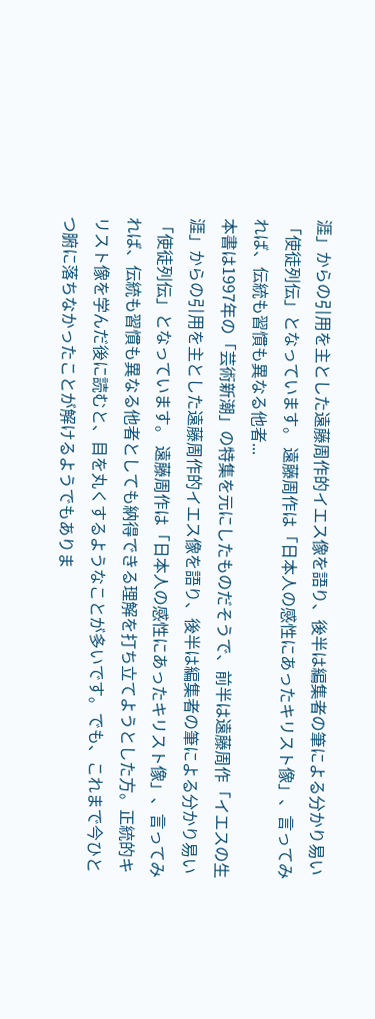涯」からの引用を主とした遠藤周作的イエス像を語り、後半は編集者の筆による分かり易い「使徒列伝」となっています。 遠藤周作は「日本人の感性にあったキリスト像」、言ってみれば、伝統も習慣も異なる他者...
本書は1997年の「芸術新潮」の特集を元にしたものだそうで、前半は遠藤周作「イエスの生涯」からの引用を主とした遠藤周作的イエス像を語り、後半は編集者の筆による分かり易い「使徒列伝」となっています。 遠藤周作は「日本人の感性にあったキリスト像」、言ってみれば、伝統も習慣も異なる他者としても納得できる理解を打ち立てようとした方。正統的キリスト像を学んだ後に読むと、目を丸くするようなことが多いです。でも、これまで今ひとつ腑に落ちなかったことが解けるようでもありま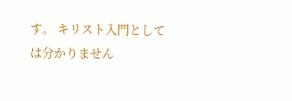す。 キリスト入門としては分かりません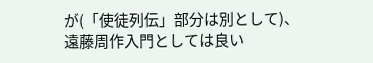が(「使徒列伝」部分は別として)、遠藤周作入門としては良い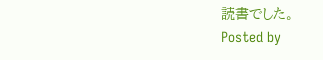読書でした。
Posted by